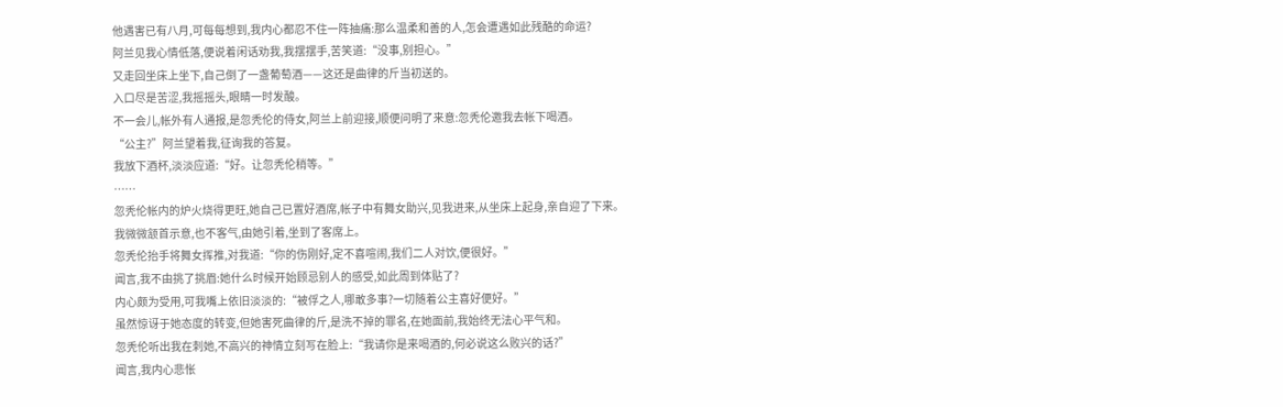他遇害已有八月,可每每想到,我内心都忍不住一阵抽痛:那么温柔和善的人,怎会遭遇如此残酷的命运?
阿兰见我心情低落,便说着闲话劝我,我摆摆手,苦笑道:“没事,别担心。”
又走回坐床上坐下,自己倒了一盏葡萄酒——这还是曲律的斤当初送的。
入口尽是苦涩,我摇摇头,眼睛一时发酸。
不一会儿,帐外有人通报,是忽秃伦的侍女,阿兰上前迎接,顺便问明了来意:忽秃伦邀我去帐下喝酒。
“公主?”阿兰望着我,征询我的答复。
我放下酒杯,淡淡应道:“好。让忽秃伦稍等。”
……
忽秃伦帐内的炉火烧得更旺,她自己已置好酒席,帐子中有舞女助兴,见我进来,从坐床上起身,亲自迎了下来。
我微微颔首示意,也不客气,由她引着,坐到了客席上。
忽秃伦抬手将舞女挥推,对我道:“你的伤刚好,定不喜喧闹,我们二人对饮,便很好。”
闻言,我不由挑了挑眉:她什么时候开始顾忌别人的感受,如此周到体贴了?
内心颇为受用,可我嘴上依旧淡淡的:“被俘之人,哪敢多事?一切随着公主喜好便好。”
虽然惊讶于她态度的转变,但她害死曲律的斤,是洗不掉的罪名,在她面前,我始终无法心平气和。
忽秃伦听出我在刺她,不高兴的神情立刻写在脸上:“我请你是来喝酒的,何必说这么败兴的话?”
闻言,我内心悲怅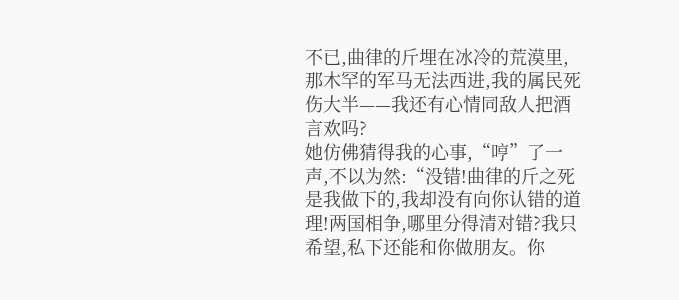不已,曲律的斤埋在冰冷的荒漠里,那木罕的军马无法西进,我的属民死伤大半——我还有心情同敌人把酒言欢吗?
她仿佛猜得我的心事,“哼”了一声,不以为然:“没错!曲律的斤之死是我做下的,我却没有向你认错的道理!两国相争,哪里分得清对错?我只希望,私下还能和你做朋友。你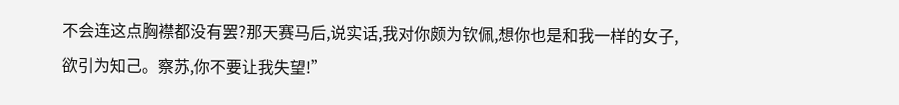不会连这点胸襟都没有罢?那天赛马后,说实话,我对你颇为钦佩,想你也是和我一样的女子,欲引为知己。察苏,你不要让我失望!”